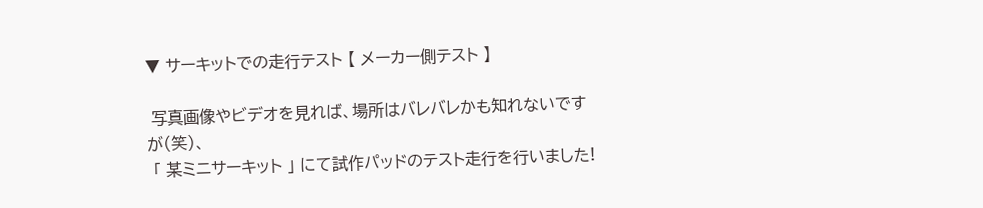▼ サーキットでの走行テスト 【 メーカー側テスト 】

 写真画像やビデオを見れば、場所はバレバレかも知れないですが(笑)、
 「 某ミニサーキット 」 にて試作パッドのテスト走行を行いました!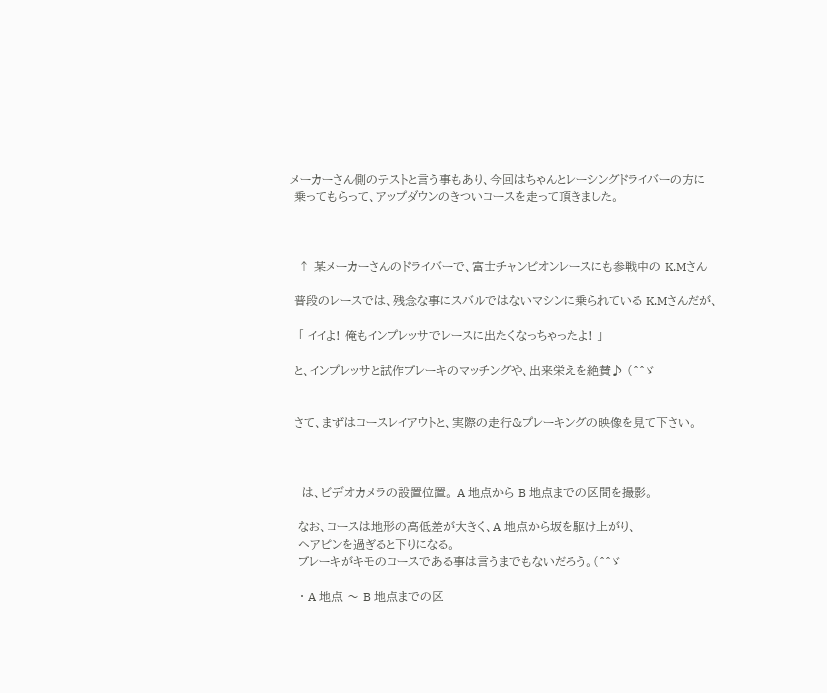メーカーさん側のテストと言う事もあり、今回はちゃんとレーシングドライバーの方に
 乗ってもらって、アップダウンのきついコースを走って頂きました。



  ↑ 某メーカーさんのドライバーで、富士チャンピオンレースにも参戦中の K.Mさん

 普段のレースでは、残念な事にスバルではないマシンに乗られている K.Mさんだが、

  「 イイよ! 俺もインプレッサでレースに出たくなっちゃったよ! 」

 と、インプレッサと試作ブレーキのマッチングや、出来栄えを絶賛♪ (^^ゞ


 さて、まずはコースレイアウトと、実際の走行&プレーキングの映像を見て下さい。



   は、ビデオカメラの設置位置。 A 地点から B 地点までの区間を撮影。

  なお、コースは地形の高低差が大きく、A 地点から坂を駆け上がり、
  ヘアピンを過ぎると下りになる。
  ブレーキがキモのコースである事は言うまでもないだろう。(^^ゞ

   ・ A 地点 〜 B 地点までの区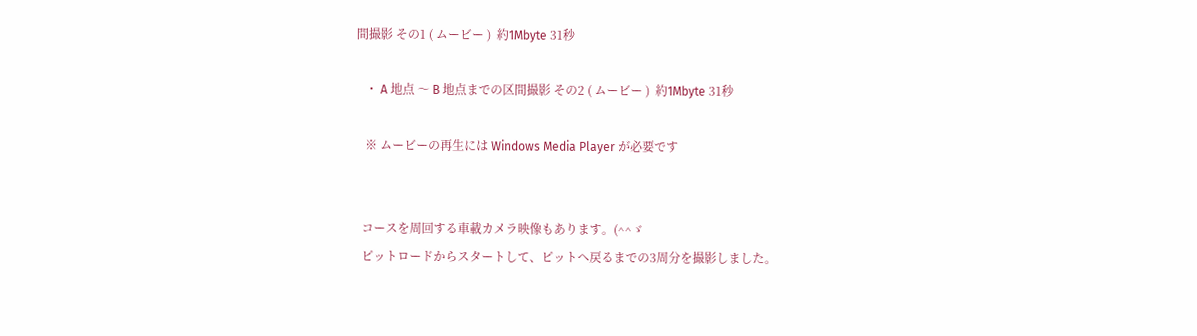間撮影 その1 ( ムービー )  約1Mbyte 31秒

   ・ A 地点 〜 B 地点までの区間撮影 その2 ( ムービー )  約1Mbyte 31秒

   ※ ムービーの再生には Windows Media Player が必要です


  コースを周回する車載カメラ映像もあります。(^^ゞ
  ピットロードからスタートして、ピットへ戻るまでの3周分を撮影しました。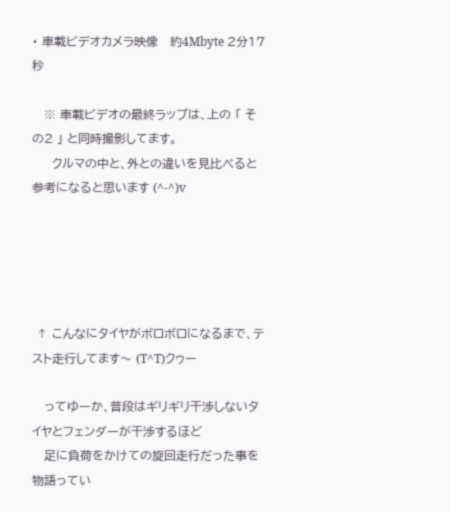・ 車載ビデオカメラ映像   約4Mbyte 2分17秒

   ※ 車載ビデオの最終ラップは、上の 「 その2 」 と同時撮影してます。
     クルマの中と、外との違いを見比べると参考になると思います (^-^)v





 ↑ こんなにタイヤがボロボロになるまで、テスト走行してます〜 (T^T)クゥー

   ってゆーか、普段はギリギリ干渉しないタイヤとフェンダーが干渉するほど
   足に負荷をかけての旋回走行だった事を物語ってい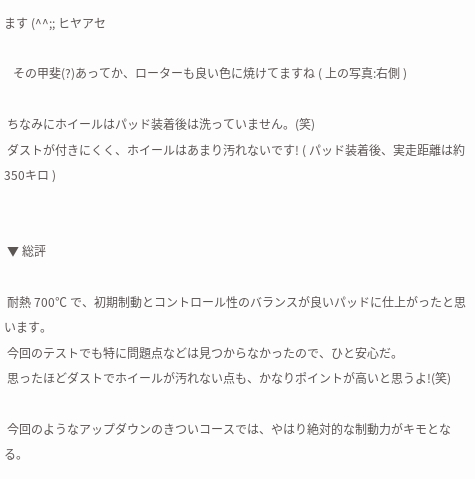ます (^^;; ヒヤアセ

   その甲斐(?)あってか、ローターも良い色に焼けてますね ( 上の写真:右側 )

 ちなみにホイールはパッド装着後は洗っていません。(笑)
 ダストが付きにくく、ホイールはあまり汚れないです! ( パッド装着後、実走距離は約350キロ )


 ▼ 総評

 耐熱 700℃ で、初期制動とコントロール性のバランスが良いパッドに仕上がったと思います。
 今回のテストでも特に問題点などは見つからなかったので、ひと安心だ。
 思ったほどダストでホイールが汚れない点も、かなりポイントが高いと思うよ!(笑)

 今回のようなアップダウンのきついコースでは、やはり絶対的な制動力がキモとなる。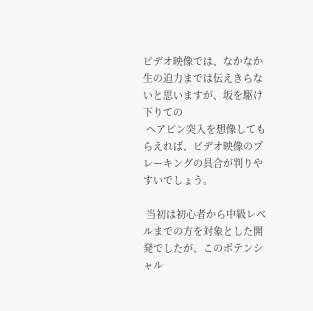ビデオ映像では、なかなか生の迫力までは伝えきらないと思いますが、坂を駆け下りての
 ヘアピン突入を想像してもらえれば、ビデオ映像のプレーキングの具合が判りやすいでしょう。

 当初は初心者から中級レベルまでの方を対象とした開発でしたが、このポテンシャル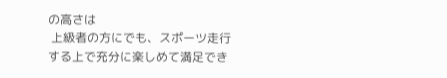の高さは
 上級者の方にでも、スポーツ走行する上で充分に楽しめて満足でき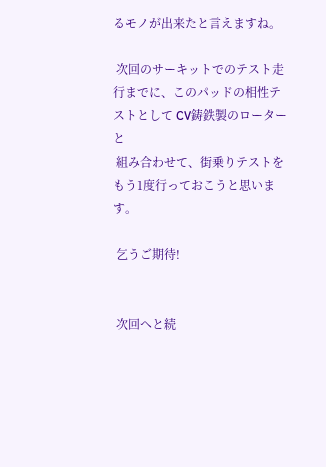るモノが出来たと言えますね。

 次回のサーキットでのテスト走行までに、このパッドの相性テストとして CV鋳鉄製のローターと
 組み合わせて、街乗りテストをもう1度行っておこうと思います。

 乞うご期待!


 次回へと続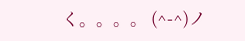く。。。。 (^-^)ノ